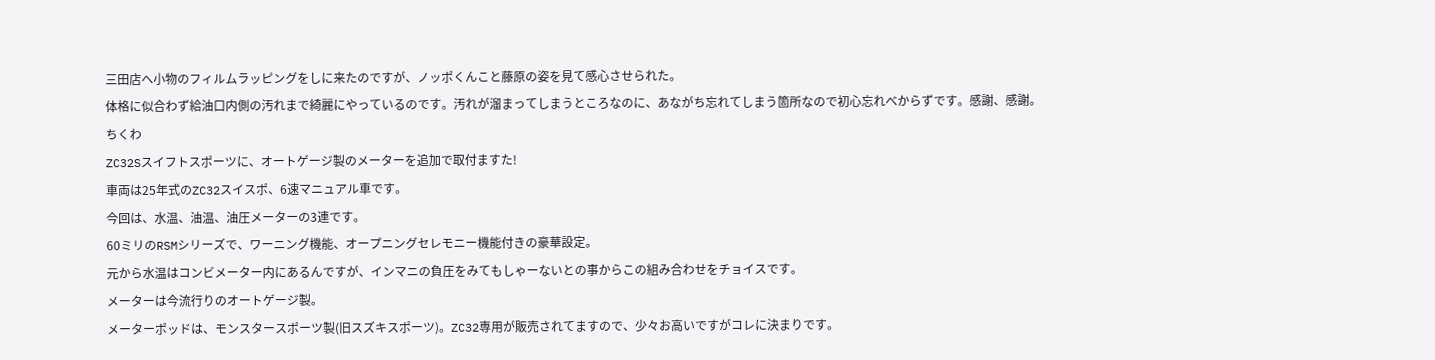三田店へ小物のフィルムラッピングをしに来たのですが、ノッポくんこと藤原の姿を見て感心させられた。
体格に似合わず給油口内側の汚れまで綺麗にやっているのです。汚れが溜まってしまうところなのに、あながち忘れてしまう箇所なので初心忘れべからずです。感謝、感謝。
ちくわ
ZC32Sスイフトスポーツに、オートゲージ製のメーターを追加で取付ますた!
車両は25年式のZC32スイスポ、6速マニュアル車です。
今回は、水温、油温、油圧メーターの3連です。
60ミリのRSMシリーズで、ワーニング機能、オープニングセレモニー機能付きの豪華設定。
元から水温はコンビメーター内にあるんですが、インマニの負圧をみてもしゃーないとの事からこの組み合わせをチョイスです。
メーターは今流行りのオートゲージ製。
メーターポッドは、モンスタースポーツ製(旧スズキスポーツ)。ZC32専用が販売されてますので、少々お高いですがコレに決まりです。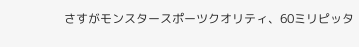さすがモンスタースポーツクオリティ、60ミリピッタ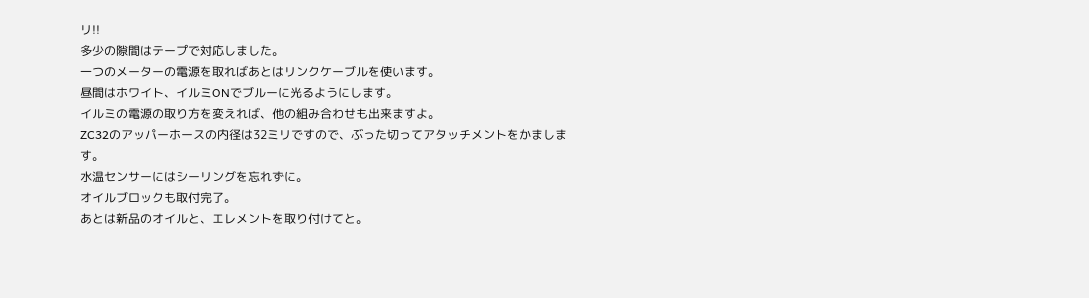リ!!
多少の隙間はテープで対応しました。
一つのメーターの電源を取ればあとはリンクケーブルを使います。
昼間はホワイト、イルミONでブルーに光るようにします。
イルミの電源の取り方を変えれば、他の組み合わせも出来ますよ。
ZC32のアッパーホースの内径は32ミリですので、ぶった切ってアタッチメントをかまします。
水温センサーにはシーリングを忘れずに。
オイルブロックも取付完了。
あとは新品のオイルと、エレメントを取り付けてと。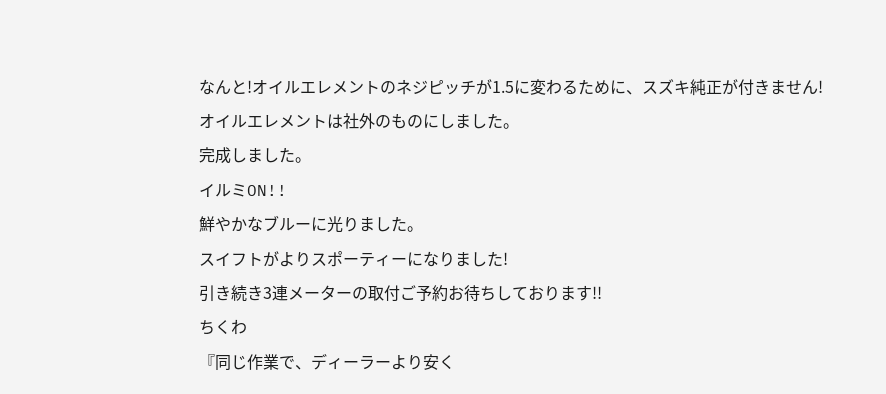なんと!オイルエレメントのネジピッチが1.5に変わるために、スズキ純正が付きません!
オイルエレメントは社外のものにしました。
完成しました。
イルミON!!
鮮やかなブルーに光りました。
スイフトがよりスポーティーになりました!
引き続き3連メーターの取付ご予約お待ちしております!!
ちくわ
『同じ作業で、ディーラーより安く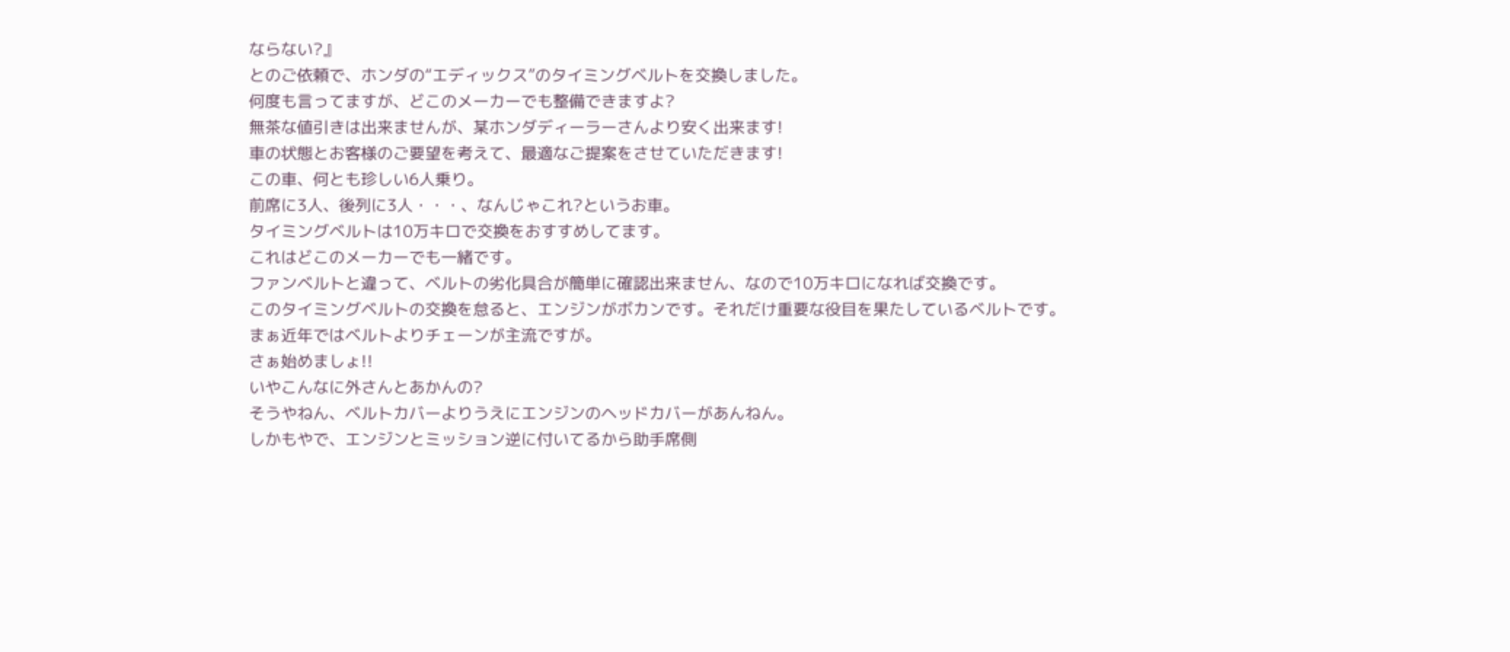ならない?』
とのご依頼で、ホンダの“エディックス”のタイミングベルトを交換しました。
何度も言ってますが、どこのメーカーでも整備できますよ?
無茶な値引きは出来ませんが、某ホンダディーラーさんより安く出来ます!
車の状態とお客様のご要望を考えて、最適なご提案をさせていただきます!
この車、何とも珍しい6人乗り。
前席に3人、後列に3人・・・、なんじゃこれ?というお車。
タイミングベルトは10万キロで交換をおすすめしてます。
これはどこのメーカーでも一緒です。
ファンベルトと違って、ベルトの劣化具合が簡単に確認出来ません、なので10万キロになれば交換です。
このタイミングベルトの交換を怠ると、エンジンがボカンです。それだけ重要な役目を果たしているベルトです。
まぁ近年ではベルトよりチェーンが主流ですが。
さぁ始めましょ!!
いやこんなに外さんとあかんの?
そうやねん、ベルトカバーよりうえにエンジンのヘッドカバーがあんねん。
しかもやで、エンジンとミッション逆に付いてるから助手席側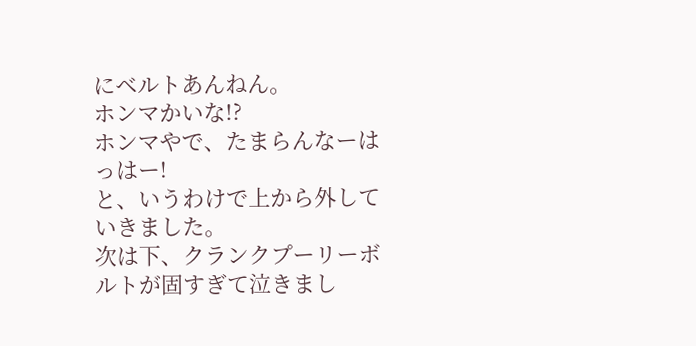にベルトあんねん。
ホンマかいな!?
ホンマやで、たまらんなーはっはー!
と、いうわけで上から外していきました。
次は下、クランクプーリーボルトが固すぎて泣きまし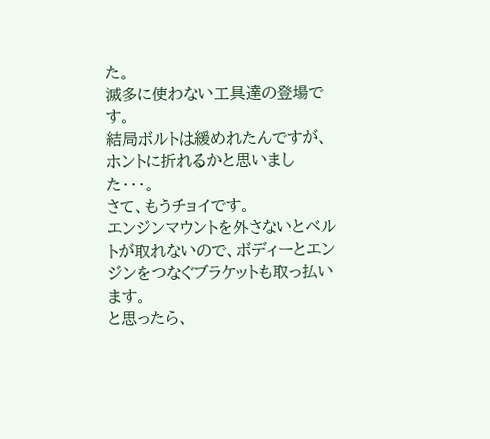た。
滅多に使わない工具達の登場です。
結局ボルトは緩めれたんですが、ホントに折れるかと思いました・・・。
さて、もうチョイです。
エンジンマウントを外さないとベルトが取れないので、ボディーとエンジンをつなぐブラケットも取っ払います。
と思ったら、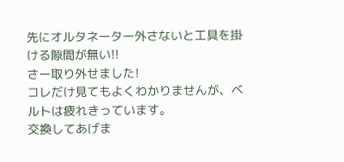先にオルタネーター外さないと工具を掛ける隙間が無い!!
さー取り外せました!
コレだけ見てもよくわかりませんが、ベルトは疲れきっています。
交換してあげま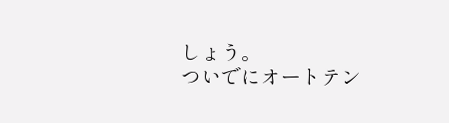しょう。
ついでにオートテン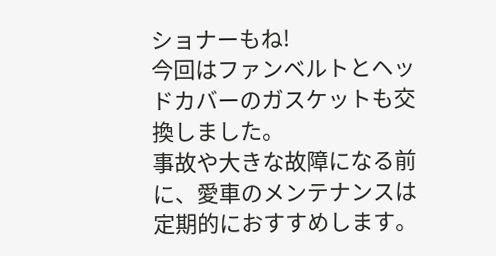ショナーもね!
今回はファンベルトとヘッドカバーのガスケットも交換しました。
事故や大きな故障になる前に、愛車のメンテナンスは定期的におすすめします。